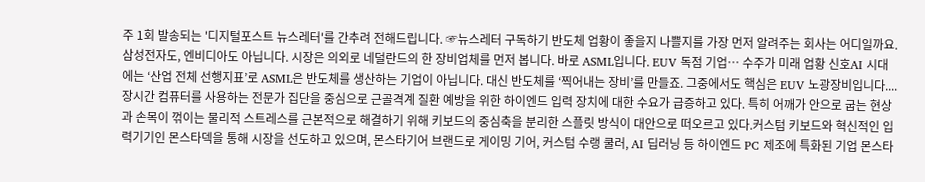주 1회 발송되는 '디지털포스트 뉴스레터'를 간추려 전해드립니다. ☞뉴스레터 구독하기 반도체 업황이 좋을지 나쁠지를 가장 먼저 알려주는 회사는 어디일까요. 삼성전자도, 엔비디아도 아닙니다. 시장은 의외로 네덜란드의 한 장비업체를 먼저 봅니다. 바로 ASML입니다. EUV 독점 기업… 수주가 미래 업황 신호AI 시대에는 ‘산업 전체 선행지표’로 ASML은 반도체를 생산하는 기업이 아닙니다. 대신 반도체를 ‘찍어내는 장비’를 만들죠. 그중에서도 핵심은 EUV 노광장비입니다....
장시간 컴퓨터를 사용하는 전문가 집단을 중심으로 근골격계 질환 예방을 위한 하이엔드 입력 장치에 대한 수요가 급증하고 있다. 특히 어깨가 안으로 굽는 현상과 손목이 꺾이는 물리적 스트레스를 근본적으로 해결하기 위해 키보드의 중심축을 분리한 스플릿 방식이 대안으로 떠오르고 있다.커스텀 키보드와 혁신적인 입력기기인 몬스타덱을 통해 시장을 선도하고 있으며, 몬스타기어 브랜드로 게이밍 기어, 커스텀 수랭 쿨러, AI 딥러닝 등 하이엔드 PC 제조에 특화된 기업 몬스타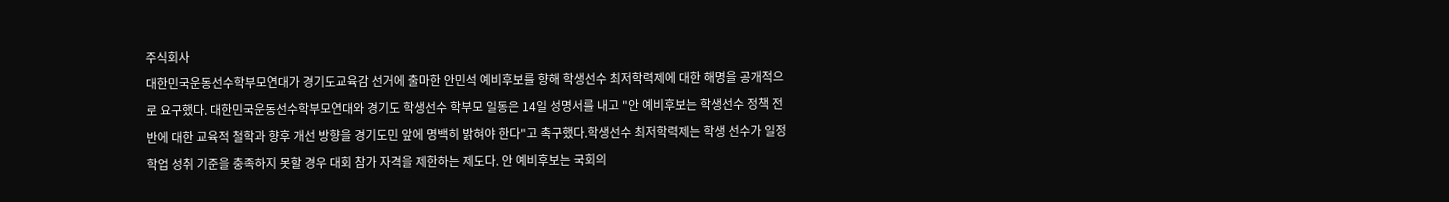주식회사
대한민국운동선수학부모연대가 경기도교육감 선거에 출마한 안민석 예비후보를 향해 학생선수 최저학력제에 대한 해명을 공개적으로 요구했다. 대한민국운동선수학부모연대와 경기도 학생선수 학부모 일동은 14일 성명서를 내고 "안 예비후보는 학생선수 정책 전반에 대한 교육적 철학과 향후 개선 방향을 경기도민 앞에 명백히 밝혀야 한다"고 촉구했다.학생선수 최저학력제는 학생 선수가 일정 학업 성취 기준을 충족하지 못할 경우 대회 참가 자격을 제한하는 제도다. 안 예비후보는 국회의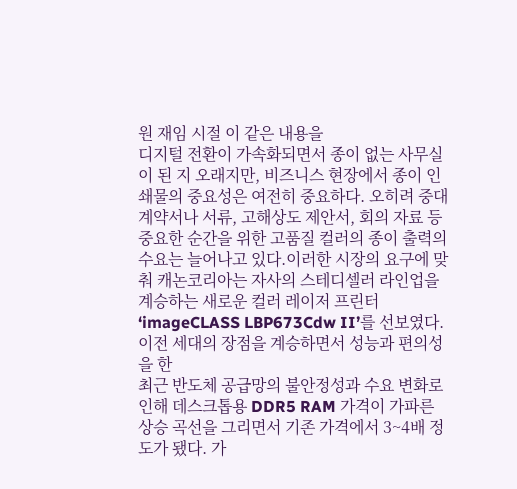원 재임 시절 이 같은 내용을
디지털 전환이 가속화되면서 종이 없는 사무실이 된 지 오래지만, 비즈니스 현장에서 종이 인쇄물의 중요성은 여전히 중요하다. 오히려 중대 계약서나 서류, 고해상도 제안서, 회의 자료 등 중요한 순간을 위한 고품질 컬러의 종이 출력의 수요는 늘어나고 있다.이러한 시장의 요구에 맞춰 캐논코리아는 자사의 스테디셀러 라인업을 계승하는 새로운 컬러 레이저 프린터 ‘imageCLASS LBP673Cdw II’를 선보였다. 이전 세대의 장점을 계승하면서 성능과 편의성을 한
최근 반도체 공급망의 불안정성과 수요 변화로 인해 데스크톱용 DDR5 RAM 가격이 가파른 상승 곡선을 그리면서 기존 가격에서 3~4배 정도가 됐다. 가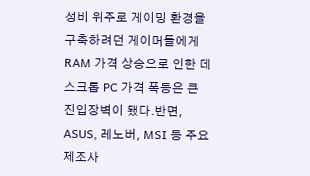성비 위주로 게이밍 환경을 구축하려던 게이머들에게 RAM 가격 상승으로 인한 데스크톱 PC 가격 폭등은 큰 진입장벽이 됐다.반면, ASUS, 레노버, MSI 등 주요 제조사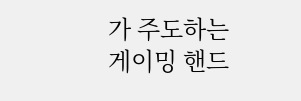가 주도하는 게이밍 핸드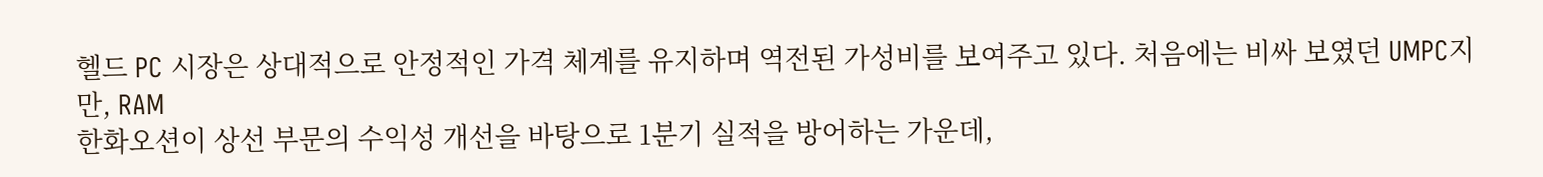헬드 PC 시장은 상대적으로 안정적인 가격 체계를 유지하며 역전된 가성비를 보여주고 있다. 처음에는 비싸 보였던 UMPC지만, RAM
한화오션이 상선 부문의 수익성 개선을 바탕으로 1분기 실적을 방어하는 가운데,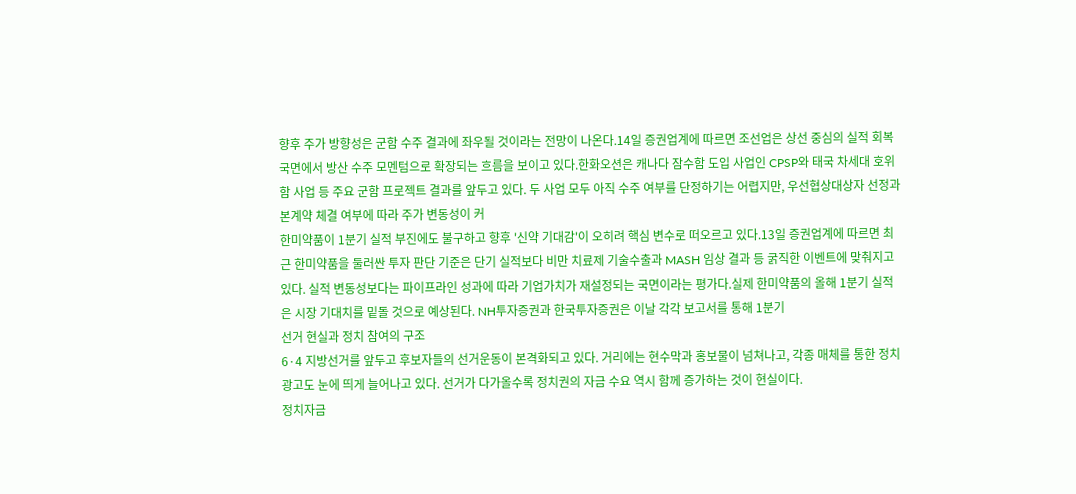향후 주가 방향성은 군함 수주 결과에 좌우될 것이라는 전망이 나온다.14일 증권업계에 따르면 조선업은 상선 중심의 실적 회복 국면에서 방산 수주 모멘텀으로 확장되는 흐름을 보이고 있다.한화오션은 캐나다 잠수함 도입 사업인 CPSP와 태국 차세대 호위함 사업 등 주요 군함 프로젝트 결과를 앞두고 있다. 두 사업 모두 아직 수주 여부를 단정하기는 어렵지만, 우선협상대상자 선정과 본계약 체결 여부에 따라 주가 변동성이 커
한미약품이 1분기 실적 부진에도 불구하고 향후 '신약 기대감'이 오히려 핵심 변수로 떠오르고 있다.13일 증권업계에 따르면 최근 한미약품을 둘러싼 투자 판단 기준은 단기 실적보다 비만 치료제 기술수출과 MASH 임상 결과 등 굵직한 이벤트에 맞춰지고 있다. 실적 변동성보다는 파이프라인 성과에 따라 기업가치가 재설정되는 국면이라는 평가다.실제 한미약품의 올해 1분기 실적은 시장 기대치를 밑돌 것으로 예상된다. NH투자증권과 한국투자증권은 이날 각각 보고서를 통해 1분기
선거 현실과 정치 참여의 구조
6·4 지방선거를 앞두고 후보자들의 선거운동이 본격화되고 있다. 거리에는 현수막과 홍보물이 넘쳐나고, 각종 매체를 통한 정치 광고도 눈에 띄게 늘어나고 있다. 선거가 다가올수록 정치권의 자금 수요 역시 함께 증가하는 것이 현실이다.
정치자금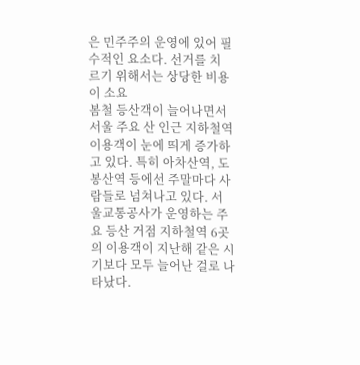은 민주주의 운영에 있어 필수적인 요소다. 선거를 치르기 위해서는 상당한 비용이 소요
봄철 등산객이 늘어나면서 서울 주요 산 인근 지하철역 이용객이 눈에 띄게 증가하고 있다. 특히 아차산역, 도봉산역 등에선 주말마다 사람들로 넘쳐나고 있다. 서울교통공사가 운영하는 주요 등산 거점 지하철역 6곳의 이용객이 지난해 같은 시기보다 모두 늘어난 걸로 나타났다.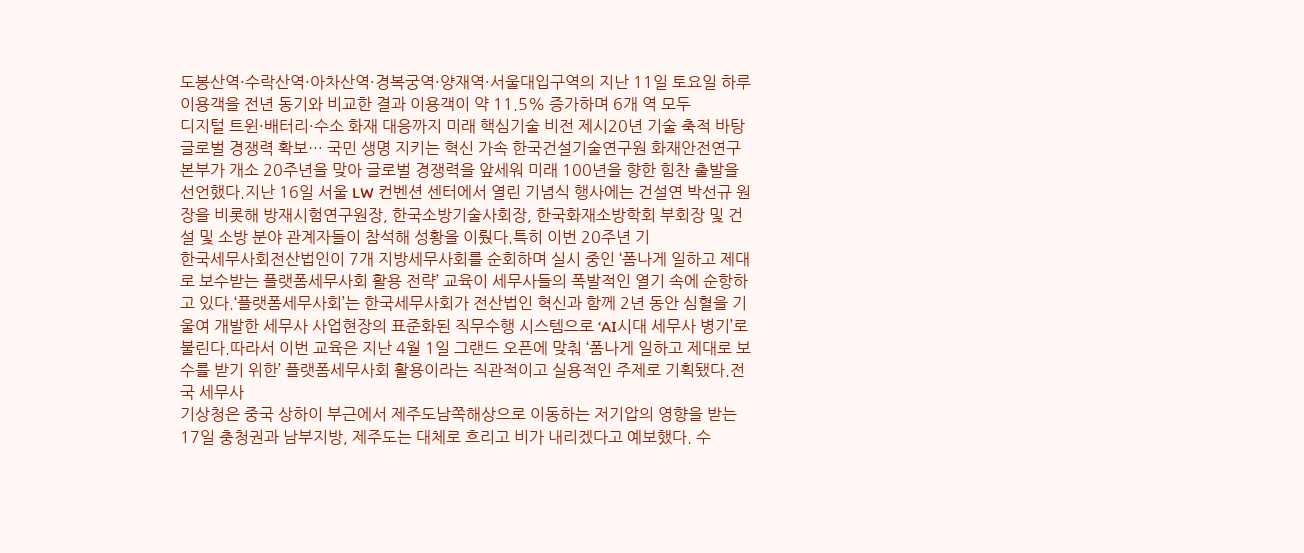도봉산역·수락산역·아차산역·경복궁역·양재역·서울대입구역의 지난 11일 토요일 하루 이용객을 전년 동기와 비교한 결과 이용객이 약 11.5% 증가하며 6개 역 모두
디지털 트윈·배터리·수소 화재 대응까지 미래 핵심기술 비전 제시20년 기술 축적 바탕 글로벌 경쟁력 확보… 국민 생명 지키는 혁신 가속 한국건설기술연구원 화재안전연구본부가 개소 20주년을 맞아 글로벌 경쟁력을 앞세워 미래 100년을 향한 힘찬 출발을 선언했다.지난 16일 서울 LW 컨벤션 센터에서 열린 기념식 행사에는 건설연 박선규 원장을 비롯해 방재시험연구원장, 한국소방기술사회장, 한국화재소방학회 부회장 및 건설 및 소방 분야 관계자들이 참석해 성황을 이뤘다.특히 이번 20주년 기
한국세무사회전산법인이 7개 지방세무사회를 순회하며 실시 중인 ‘폼나게 일하고 제대로 보수받는 플랫폼세무사회 활용 전략’ 교육이 세무사들의 폭발적인 열기 속에 순항하고 있다.‘플랫폼세무사회’는 한국세무사회가 전산법인 혁신과 함께 2년 동안 심혈을 기울여 개발한 세무사 사업현장의 표준화된 직무수행 시스템으로 ‘AI시대 세무사 병기’로 불린다.따라서 이번 교육은 지난 4월 1일 그랜드 오픈에 맞춰 ‘폼나게 일하고 제대로 보수를 받기 위한’ 플랫폼세무사회 활용이라는 직관적이고 실용적인 주제로 기획됐다.전국 세무사
기상청은 중국 상하이 부근에서 제주도남쪽해상으로 이동하는 저기압의 영향을 받는 17일 충청권과 남부지방, 제주도는 대체로 흐리고 비가 내리겠다고 예보했다. 수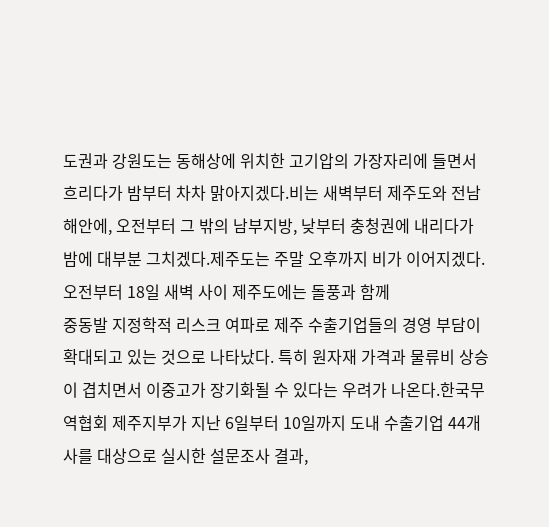도권과 강원도는 동해상에 위치한 고기압의 가장자리에 들면서 흐리다가 밤부터 차차 맑아지겠다.비는 새벽부터 제주도와 전남해안에, 오전부터 그 밖의 남부지방, 낮부터 충청권에 내리다가 밤에 대부분 그치겠다.제주도는 주말 오후까지 비가 이어지겠다. 오전부터 18일 새벽 사이 제주도에는 돌풍과 함께
중동발 지정학적 리스크 여파로 제주 수출기업들의 경영 부담이 확대되고 있는 것으로 나타났다. 특히 원자재 가격과 물류비 상승이 겹치면서 이중고가 장기화될 수 있다는 우려가 나온다.한국무역협회 제주지부가 지난 6일부터 10일까지 도내 수출기업 44개사를 대상으로 실시한 설문조사 결과,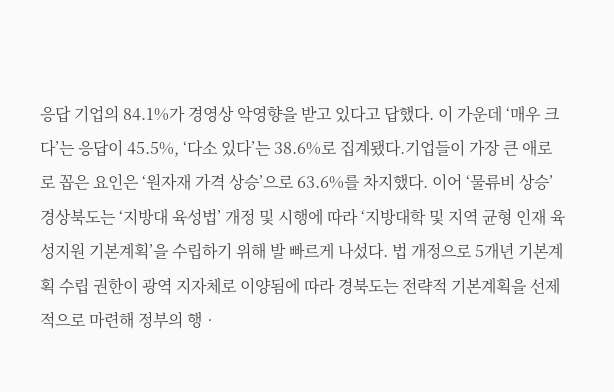응답 기업의 84.1%가 경영상 악영향을 받고 있다고 답했다. 이 가운데 ‘매우 크다’는 응답이 45.5%, ‘다소 있다’는 38.6%로 집계됐다.기업들이 가장 큰 애로로 꼽은 요인은 ‘원자재 가격 상승’으로 63.6%를 차지했다. 이어 ‘물류비 상승’
경상북도는 ‘지방대 육성법’ 개정 및 시행에 따라 ‘지방대학 및 지역 균형 인재 육성지원 기본계획’을 수립하기 위해 발 빠르게 나섰다. 법 개정으로 5개년 기본계획 수립 권한이 광역 지자체로 이양됨에 따라 경북도는 전략적 기본계획을 선제적으로 마련해 정부의 행‧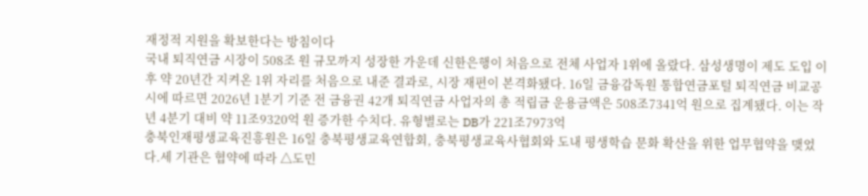재정적 지원을 확보한다는 방침이다
국내 퇴직연금 시장이 508조 원 규모까지 성장한 가운데 신한은행이 처음으로 전체 사업자 1위에 올랐다. 삼성생명이 제도 도입 이후 약 20년간 지켜온 1위 자리를 처음으로 내준 결과로, 시장 재편이 본격화됐다. 16일 금융감독원 통합연금포털 퇴직연금 비교공시에 따르면 2026년 1분기 기준 전 금융권 42개 퇴직연금 사업자의 총 적립금 운용금액은 508조7341억 원으로 집계됐다. 이는 작년 4분기 대비 약 11조9320억 원 증가한 수치다. 유형별로는 DB가 221조7973억
충북인재평생교육진흥원은 16일 충북평생교육연합회, 충북평생교육사협회와 도내 평생학습 문화 확산을 위한 업무협약을 맺었다.세 기관은 협약에 따라 △도민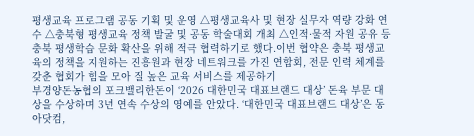평생교육 프로그램 공동 기획 및 운영 △평생교육사 및 현장 실무자 역량 강화 연수 △충북형 평생교육 정책 발굴 및 공동 학술대회 개최 △인적·물적 자원 공유 등 충북 평생학습 문화 확산을 위해 적극 협력하기로 했다.이번 협약은 충북 평생교육의 정책을 지원하는 진흥원과 현장 네트워크를 가진 연합회, 전문 인력 체계를 갖춘 협회가 힘을 모아 질 높은 교육 서비스를 제공하기
부경양돈농협의 포크밸리한돈이 ‘2026 대한민국 대표브랜드 대상’ 돈육 부문 대상을 수상하며 3년 연속 수상의 영예를 안았다. ‘대한민국 대표브랜드 대상’은 동아닷컴,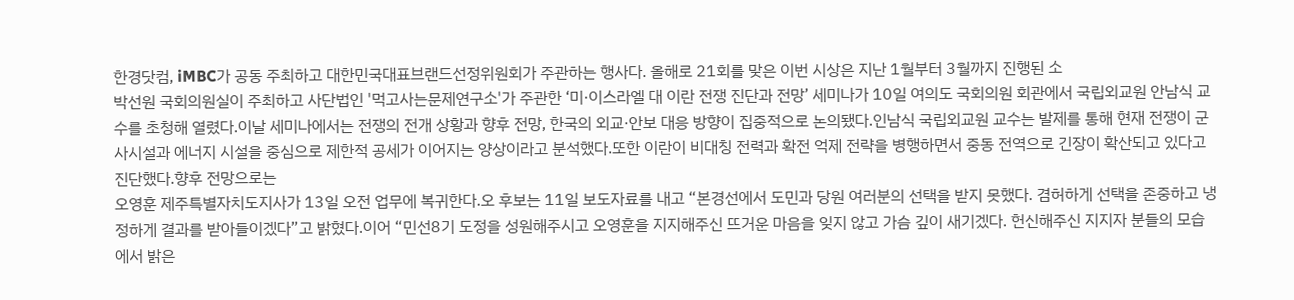한경닷컴, iMBC가 공동 주최하고 대한민국대표브랜드선정위원회가 주관하는 행사다. 올해로 21회를 맞은 이번 시상은 지난 1월부터 3월까지 진행된 소
박선원 국회의원실이 주최하고 사단법인 '먹고사는문제연구소'가 주관한 ‘미·이스라엘 대 이란 전쟁 진단과 전망’ 세미나가 10일 여의도 국회의원 회관에서 국립외교원 안남식 교수를 초청해 열렸다.이날 세미나에서는 전쟁의 전개 상황과 향후 전망, 한국의 외교·안보 대응 방향이 집중적으로 논의됐다.인남식 국립외교원 교수는 발제를 통해 현재 전쟁이 군사시설과 에너지 시설을 중심으로 제한적 공세가 이어지는 양상이라고 분석했다.또한 이란이 비대칭 전력과 확전 억제 전략을 병행하면서 중동 전역으로 긴장이 확산되고 있다고 진단했다.향후 전망으로는
오영훈 제주특별자치도지사가 13일 오전 업무에 복귀한다.오 후보는 11일 보도자료를 내고 “본경선에서 도민과 당원 여러분의 선택을 받지 못했다. 겸허하게 선택을 존중하고 냉정하게 결과를 받아들이겠다”고 밝혔다.이어 “민선8기 도정을 성원해주시고 오영훈을 지지해주신 뜨거운 마음을 잊지 않고 가슴 깊이 새기겠다. 헌신해주신 지지자 분들의 모습에서 밝은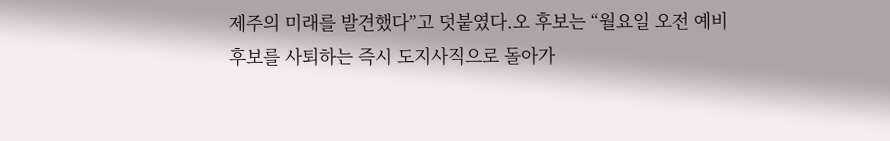제주의 미래를 발견했다”고 덧붙였다.오 후보는 “월요일 오전 예비후보를 사퇴하는 즉시 도지사직으로 돌아가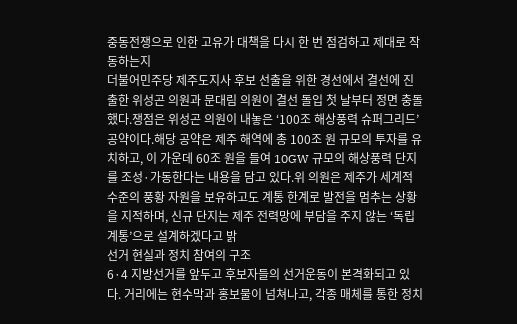중동전쟁으로 인한 고유가 대책을 다시 한 번 점검하고 제대로 작동하는지
더불어민주당 제주도지사 후보 선출을 위한 경선에서 결선에 진출한 위성곤 의원과 문대림 의원이 결선 돌입 첫 날부터 정면 충돌했다.쟁점은 위성곤 의원이 내놓은 ‘100조 해상풍력 슈퍼그리드’ 공약이다.해당 공약은 제주 해역에 총 100조 원 규모의 투자를 유치하고, 이 가운데 60조 원을 들여 10GW 규모의 해상풍력 단지를 조성·가동한다는 내용을 담고 있다.위 의원은 제주가 세계적 수준의 풍황 자원을 보유하고도 계통 한계로 발전을 멈추는 상황을 지적하며, 신규 단지는 제주 전력망에 부담을 주지 않는 ‘독립 계통’으로 설계하겠다고 밝
선거 현실과 정치 참여의 구조
6·4 지방선거를 앞두고 후보자들의 선거운동이 본격화되고 있다. 거리에는 현수막과 홍보물이 넘쳐나고, 각종 매체를 통한 정치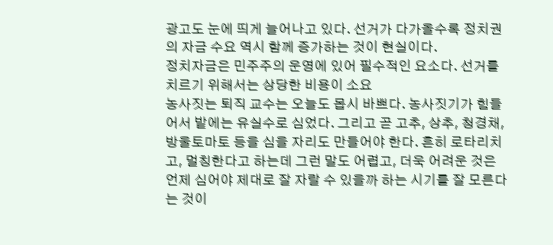광고도 눈에 띄게 늘어나고 있다. 선거가 다가올수록 정치권의 자금 수요 역시 함께 증가하는 것이 현실이다.
정치자금은 민주주의 운영에 있어 필수적인 요소다. 선거를 치르기 위해서는 상당한 비용이 소요
농사짓는 퇴직 교수는 오늘도 몹시 바쁘다. 농사짓기가 힘들어서 밭에는 유실수로 심었다. 그리고 곧 고추, 상추, 청경채, 방울토마토 등을 심을 자리도 만들어야 한다. 흔히 로타리치고, 멀칭한다고 하는데 그런 말도 어렵고, 더욱 어려운 것은 언제 심어야 제대로 잘 자랄 수 있을까 하는 시기를 잘 모른다는 것이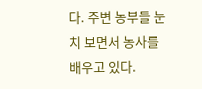다. 주변 농부들 눈치 보면서 농사를 배우고 있다.